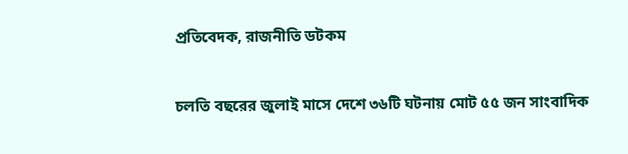প্রতিবেদক, রাজনীতি ডটকম

চলতি বছরের জুলাই মাসে দেশে ৩৬টি ঘটনায় মোট ৫৫ জন সাংবাদিক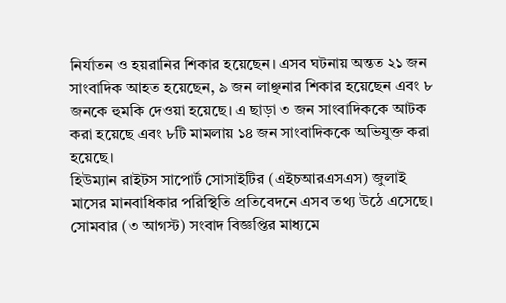নির্যাতন ও হয়রানির শিকার হয়েছেন। এসব ঘটনায় অন্তত ২১ জন সাংবাদিক আহত হয়েছেন, ৯ জন লাঞ্ছনার শিকার হয়েছেন এবং ৮ জনকে হুমকি দেওয়া হয়েছে। এ ছাড়া ৩ জন সাংবাদিককে আটক করা হয়েছে এবং ৮টি মামলায় ১৪ জন সাংবাদিককে অভিযুক্ত করা হয়েছে।
হিউম্যান রাইটস সাপোর্ট সোসাইটির (এইচআরএসএস) জুলাই মাসের মানবাধিকার পরিস্থিতি প্রতিবেদনে এসব তথ্য উঠে এসেছে। সোমবার (৩ আগস্ট) সংবাদ বিজ্ঞপ্তির মাধ্যমে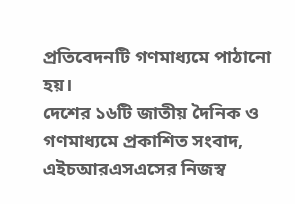প্রতিবেদনটি গণমাধ্যমে পাঠানো হয়।
দেশের ১৬টি জাতীয় দৈনিক ও গণমাধ্যমে প্রকাশিত সংবাদ, এইচআরএসএসের নিজস্ব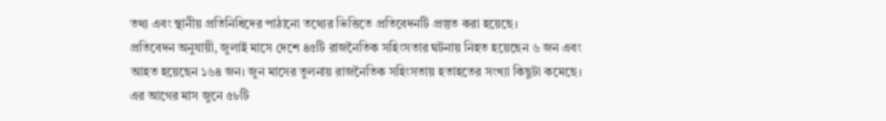তথ্য এবং স্থানীয় প্রতিনিধিদের পাঠানো তথ্যের ভিত্তিতে প্রতিবেদনটি প্রস্তুত করা হয়েছে।
প্রতিবেদন অনুযায়ী, জুলাই মাসে দেশে ৪৫টি রাজনৈতিক সহিংসতার ঘটনায় নিহত হয়েছেন ৬ জন এবং আহত হয়েছেন ১৬৪ জন। জুন মাসের তুলনায় রাজনৈতিক সহিংসতায় হতাহতের সংখ্যা কিছুটা কমেছে। এর আগের মাস জুনে ৫৮টি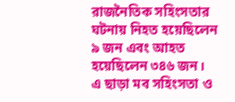রাজনৈতিক সহিংসতার ঘটনায় নিহত হয়েছিলেন ৯ জন এবং আহত হয়েছিলেন ৩৪৬ জন।
এ ছাড়া মব সহিংসতা ও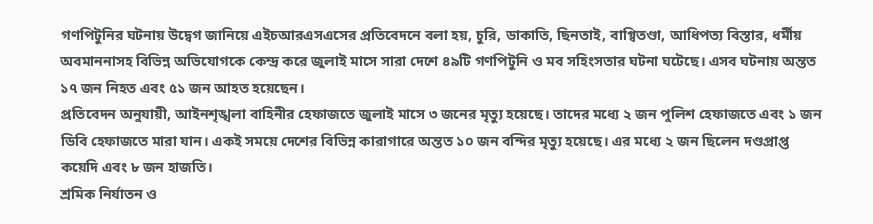গণপিটুনির ঘটনায় উদ্বেগ জানিয়ে এইচআরএসএসের প্রতিবেদনে বলা হয়, চুরি, ডাকাতি, ছিনতাই, বাগ্বিতণ্ডা, আধিপত্য বিস্তার, ধর্মীয় অবমাননাসহ বিভিন্ন অভিযোগকে কেন্দ্র করে জুলাই মাসে সারা দেশে ৪৯টি গণপিটুনি ও মব সহিংসতার ঘটনা ঘটেছে। এসব ঘটনায় অন্তত ১৭ জন নিহত এবং ৫১ জন আহত হয়েছেন।
প্রতিবেদন অনুযায়ী, আইনশৃঙ্খলা বাহিনীর হেফাজতে জুলাই মাসে ৩ জনের মৃত্যু হয়েছে। তাদের মধ্যে ২ জন পুলিশ হেফাজতে এবং ১ জন ডিবি হেফাজতে মারা যান। একই সময়ে দেশের বিভিন্ন কারাগারে অন্তত ১০ জন বন্দির মৃত্যু হয়েছে। এর মধ্যে ২ জন ছিলেন দণ্ডপ্রাপ্ত কয়েদি এবং ৮ জন হাজতি।
শ্রমিক নির্যাতন ও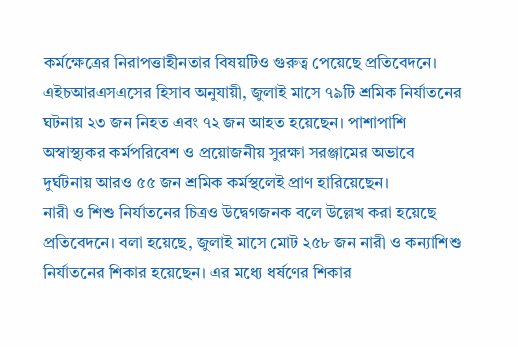কর্মক্ষেত্রের নিরাপত্তাহীনতার বিষয়টিও গুরুত্ব পেয়েছে প্রতিবেদনে। এইচআরএসএসের হিসাব অনুযায়ী, জুলাই মাসে ৭৯টি শ্রমিক নির্যাতনের ঘটনায় ২৩ জন নিহত এবং ৭২ জন আহত হয়েছেন। পাশাপাশি অস্বাস্থ্যকর কর্মপরিবেশ ও প্রয়োজনীয় সুরক্ষা সরঞ্জামের অভাবে দুর্ঘটনায় আরও ৫৫ জন শ্রমিক কর্মস্থলেই প্রাণ হারিয়েছেন।
নারী ও শিশু নির্যাতনের চিত্রও উদ্বেগজনক বলে উল্লেখ করা হয়েছে প্রতিবেদনে। বলা হয়েছে, জুলাই মাসে মোট ২৫৮ জন নারী ও কন্যাশিশু নির্যাতনের শিকার হয়েছেন। এর মধ্যে ধর্ষণের শিকার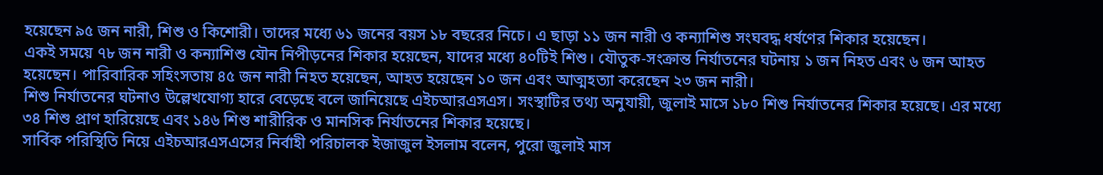হয়েছেন ৯৫ জন নারী, শিশু ও কিশোরী। তাদের মধ্যে ৬১ জনের বয়স ১৮ বছরের নিচে। এ ছাড়া ১১ জন নারী ও কন্যাশিশু সংঘবদ্ধ ধর্ষণের শিকার হয়েছেন।
একই সময়ে ৭৮ জন নারী ও কন্যাশিশু যৌন নিপীড়নের শিকার হয়েছেন, যাদের মধ্যে ৪০টিই শিশু। যৌতুক-সংক্রান্ত নির্যাতনের ঘটনায় ১ জন নিহত এবং ৬ জন আহত হয়েছেন। পারিবারিক সহিংসতায় ৪৫ জন নারী নিহত হয়েছেন, আহত হয়েছেন ১০ জন এবং আত্মহত্যা করেছেন ২৩ জন নারী।
শিশু নির্যাতনের ঘটনাও উল্লেখযোগ্য হারে বেড়েছে বলে জানিয়েছে এইচআরএসএস। সংস্থাটির তথ্য অনুযায়ী, জুলাই মাসে ১৮০ শিশু নির্যাতনের শিকার হয়েছে। এর মধ্যে ৩৪ শিশু প্রাণ হারিয়েছে এবং ১৪৬ শিশু শারীরিক ও মানসিক নির্যাতনের শিকার হয়েছে।
সার্বিক পরিস্থিতি নিয়ে এইচআরএসএসের নির্বাহী পরিচালক ইজাজুল ইসলাম বলেন, পুরো জুলাই মাস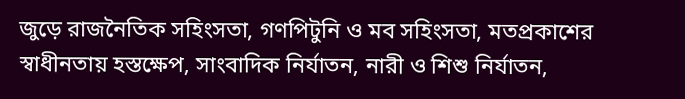জুড়ে রাজনৈতিক সহিংসতা, গণপিটুনি ও মব সহিংসতা, মতপ্রকাশের স্বাধীনতায় হস্তক্ষেপ, সাংবাদিক নির্যাতন, নারী ও শিশু নির্যাতন,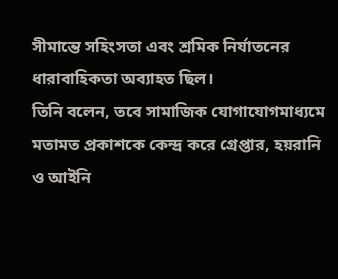সীমান্তে সহিংসতা এবং শ্রমিক নির্যাতনের ধারাবাহিকতা অব্যাহত ছিল।
তিনি বলেন, তবে সামাজিক যোগাযোগমাধ্যমে মতামত প্রকাশকে কেন্দ্র করে গ্রেপ্তার, হয়রানি ও আইনি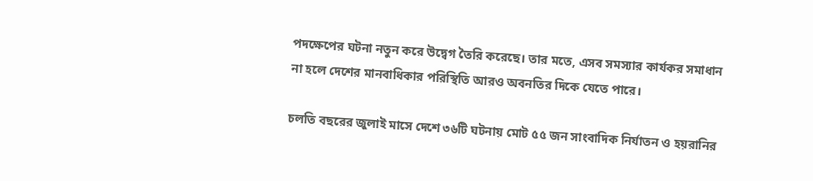পদক্ষেপের ঘটনা নতুন করে উদ্বেগ তৈরি করেছে। তার মতে, এসব সমস্যার কার্যকর সমাধান না হলে দেশের মানবাধিকার পরিস্থিতি আরও অবনতির দিকে যেতে পারে।

চলতি বছরের জুলাই মাসে দেশে ৩৬টি ঘটনায় মোট ৫৫ জন সাংবাদিক নির্যাতন ও হয়রানির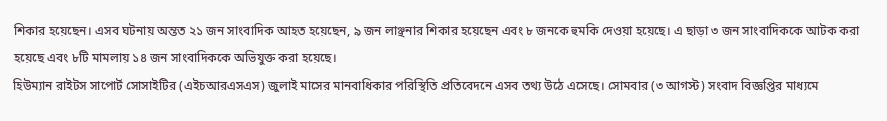শিকার হয়েছেন। এসব ঘটনায় অন্তত ২১ জন সাংবাদিক আহত হয়েছেন, ৯ জন লাঞ্ছনার শিকার হয়েছেন এবং ৮ জনকে হুমকি দেওয়া হয়েছে। এ ছাড়া ৩ জন সাংবাদিককে আটক করা হয়েছে এবং ৮টি মামলায় ১৪ জন সাংবাদিককে অভিযুক্ত করা হয়েছে।
হিউম্যান রাইটস সাপোর্ট সোসাইটির (এইচআরএসএস) জুলাই মাসের মানবাধিকার পরিস্থিতি প্রতিবেদনে এসব তথ্য উঠে এসেছে। সোমবার (৩ আগস্ট) সংবাদ বিজ্ঞপ্তির মাধ্যমে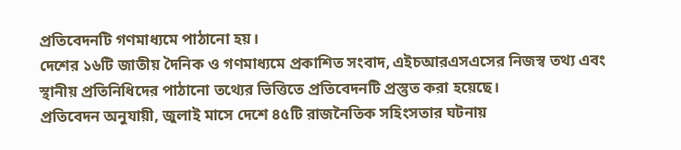প্রতিবেদনটি গণমাধ্যমে পাঠানো হয়।
দেশের ১৬টি জাতীয় দৈনিক ও গণমাধ্যমে প্রকাশিত সংবাদ, এইচআরএসএসের নিজস্ব তথ্য এবং স্থানীয় প্রতিনিধিদের পাঠানো তথ্যের ভিত্তিতে প্রতিবেদনটি প্রস্তুত করা হয়েছে।
প্রতিবেদন অনুযায়ী, জুলাই মাসে দেশে ৪৫টি রাজনৈতিক সহিংসতার ঘটনায়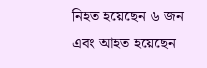নিহত হয়েছেন ৬ জন এবং আহত হয়েছেন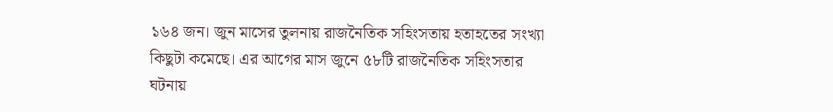১৬৪ জন। জুন মাসের তুলনায় রাজনৈতিক সহিংসতায় হতাহতের সংখ্যা কিছুটা কমেছে। এর আগের মাস জুনে ৫৮টি রাজনৈতিক সহিংসতার ঘটনায়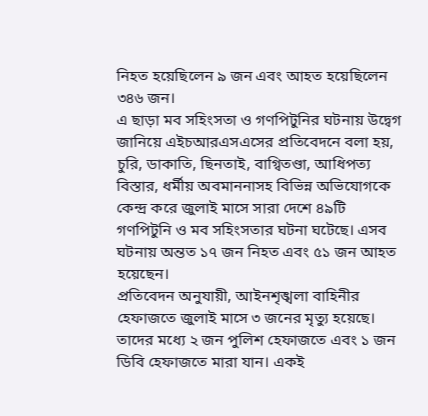নিহত হয়েছিলেন ৯ জন এবং আহত হয়েছিলেন ৩৪৬ জন।
এ ছাড়া মব সহিংসতা ও গণপিটুনির ঘটনায় উদ্বেগ জানিয়ে এইচআরএসএসের প্রতিবেদনে বলা হয়, চুরি, ডাকাতি, ছিনতাই, বাগ্বিতণ্ডা, আধিপত্য বিস্তার, ধর্মীয় অবমাননাসহ বিভিন্ন অভিযোগকে কেন্দ্র করে জুলাই মাসে সারা দেশে ৪৯টি গণপিটুনি ও মব সহিংসতার ঘটনা ঘটেছে। এসব ঘটনায় অন্তত ১৭ জন নিহত এবং ৫১ জন আহত হয়েছেন।
প্রতিবেদন অনুযায়ী, আইনশৃঙ্খলা বাহিনীর হেফাজতে জুলাই মাসে ৩ জনের মৃত্যু হয়েছে। তাদের মধ্যে ২ জন পুলিশ হেফাজতে এবং ১ জন ডিবি হেফাজতে মারা যান। একই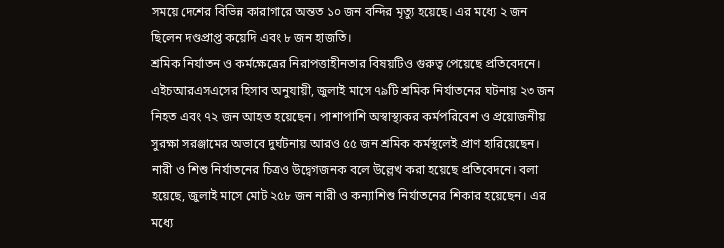সময়ে দেশের বিভিন্ন কারাগারে অন্তত ১০ জন বন্দির মৃত্যু হয়েছে। এর মধ্যে ২ জন ছিলেন দণ্ডপ্রাপ্ত কয়েদি এবং ৮ জন হাজতি।
শ্রমিক নির্যাতন ও কর্মক্ষেত্রের নিরাপত্তাহীনতার বিষয়টিও গুরুত্ব পেয়েছে প্রতিবেদনে। এইচআরএসএসের হিসাব অনুযায়ী, জুলাই মাসে ৭৯টি শ্রমিক নির্যাতনের ঘটনায় ২৩ জন নিহত এবং ৭২ জন আহত হয়েছেন। পাশাপাশি অস্বাস্থ্যকর কর্মপরিবেশ ও প্রয়োজনীয় সুরক্ষা সরঞ্জামের অভাবে দুর্ঘটনায় আরও ৫৫ জন শ্রমিক কর্মস্থলেই প্রাণ হারিয়েছেন।
নারী ও শিশু নির্যাতনের চিত্রও উদ্বেগজনক বলে উল্লেখ করা হয়েছে প্রতিবেদনে। বলা হয়েছে, জুলাই মাসে মোট ২৫৮ জন নারী ও কন্যাশিশু নির্যাতনের শিকার হয়েছেন। এর মধ্যে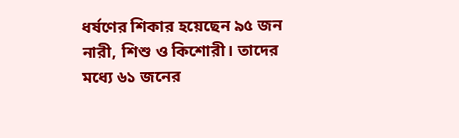ধর্ষণের শিকার হয়েছেন ৯৫ জন নারী, শিশু ও কিশোরী। তাদের মধ্যে ৬১ জনের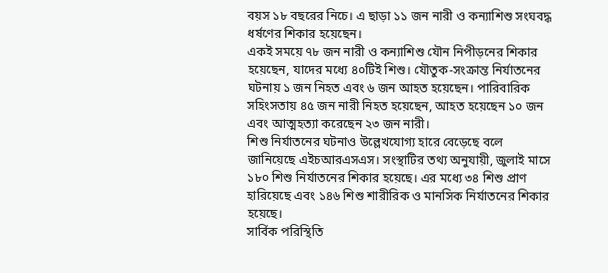বয়স ১৮ বছরের নিচে। এ ছাড়া ১১ জন নারী ও কন্যাশিশু সংঘবদ্ধ ধর্ষণের শিকার হয়েছেন।
একই সময়ে ৭৮ জন নারী ও কন্যাশিশু যৌন নিপীড়নের শিকার হয়েছেন, যাদের মধ্যে ৪০টিই শিশু। যৌতুক-সংক্রান্ত নির্যাতনের ঘটনায় ১ জন নিহত এবং ৬ জন আহত হয়েছেন। পারিবারিক সহিংসতায় ৪৫ জন নারী নিহত হয়েছেন, আহত হয়েছেন ১০ জন এবং আত্মহত্যা করেছেন ২৩ জন নারী।
শিশু নির্যাতনের ঘটনাও উল্লেখযোগ্য হারে বেড়েছে বলে জানিয়েছে এইচআরএসএস। সংস্থাটির তথ্য অনুযায়ী, জুলাই মাসে ১৮০ শিশু নির্যাতনের শিকার হয়েছে। এর মধ্যে ৩৪ শিশু প্রাণ হারিয়েছে এবং ১৪৬ শিশু শারীরিক ও মানসিক নির্যাতনের শিকার হয়েছে।
সার্বিক পরিস্থিতি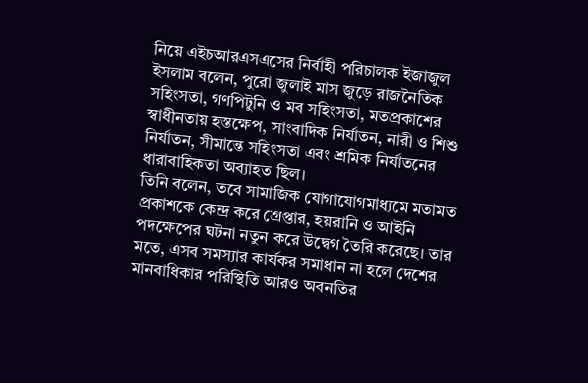নিয়ে এইচআরএসএসের নির্বাহী পরিচালক ইজাজুল ইসলাম বলেন, পুরো জুলাই মাস জুড়ে রাজনৈতিক সহিংসতা, গণপিটুনি ও মব সহিংসতা, মতপ্রকাশের স্বাধীনতায় হস্তক্ষেপ, সাংবাদিক নির্যাতন, নারী ও শিশু নির্যাতন, সীমান্তে সহিংসতা এবং শ্রমিক নির্যাতনের ধারাবাহিকতা অব্যাহত ছিল।
তিনি বলেন, তবে সামাজিক যোগাযোগমাধ্যমে মতামত প্রকাশকে কেন্দ্র করে গ্রেপ্তার, হয়রানি ও আইনি পদক্ষেপের ঘটনা নতুন করে উদ্বেগ তৈরি করেছে। তার মতে, এসব সমস্যার কার্যকর সমাধান না হলে দেশের মানবাধিকার পরিস্থিতি আরও অবনতির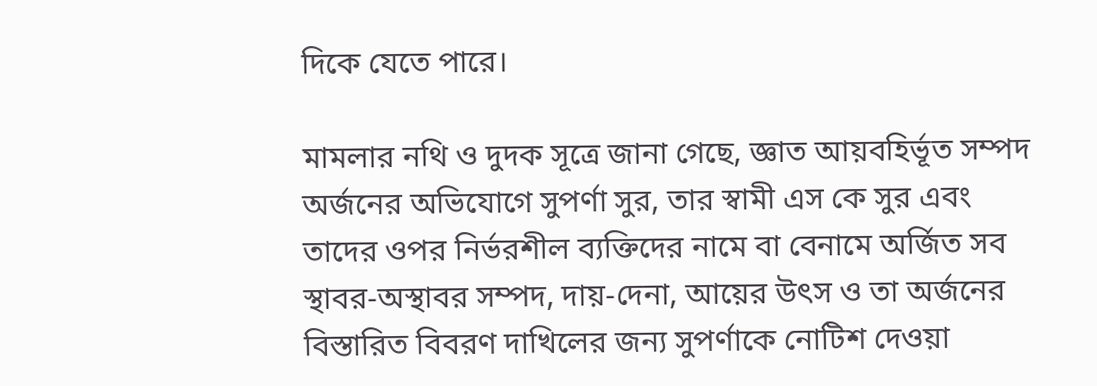দিকে যেতে পারে।

মামলার নথি ও দুদক সূত্রে জানা গেছে, জ্ঞাত আয়বহির্ভূত সম্পদ অর্জনের অভিযোগে সুপর্ণা সুর, তার স্বামী এস কে সুর এবং তাদের ওপর নির্ভরশীল ব্যক্তিদের নামে বা বেনামে অর্জিত সব স্থাবর-অস্থাবর সম্পদ, দায়-দেনা, আয়ের উৎস ও তা অর্জনের বিস্তারিত বিবরণ দাখিলের জন্য সুপর্ণাকে নোটিশ দেওয়া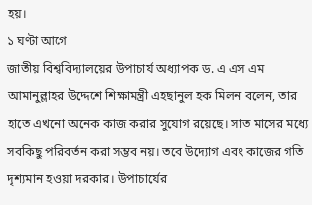হয়।
১ ঘণ্টা আগে
জাতীয় বিশ্ববিদ্যালয়ের উপাচার্য অধ্যাপক ড. এ এস এম আমানুল্লাহর উদ্দেশে শিক্ষামন্ত্রী এহছানুল হক মিলন বলেন, তার হাতে এখনো অনেক কাজ করার সুযোগ রয়েছে। সাত মাসের মধ্যে সবকিছু পরিবর্তন করা সম্ভব নয়। তবে উদ্যোগ এবং কাজের গতি দৃশ্যমান হওয়া দরকার। উপাচার্যের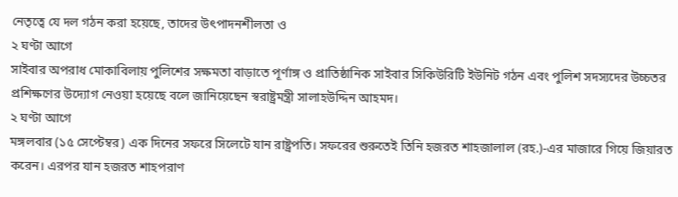নেতৃত্বে যে দল গঠন করা হয়েছে, তাদের উৎপাদনশীলতা ও
২ ঘণ্টা আগে
সাইবার অপরাধ মোকাবিলায় পুলিশের সক্ষমতা বাড়াতে পূর্ণাঙ্গ ও প্রাতিষ্ঠানিক সাইবার সিকিউরিটি ইউনিট গঠন এবং পুলিশ সদস্যদের উচ্চতর প্রশিক্ষণের উদ্যোগ নেওয়া হয়েছে বলে জানিয়েছেন স্বরাষ্ট্রমন্ত্রী সালাহউদ্দিন আহমদ।
২ ঘণ্টা আগে
মঙ্গলবার (১৫ সেপ্টেম্বর) এক দিনের সফরে সিলেটে যান রাষ্ট্রপতি। সফরের শুরুতেই তিনি হজরত শাহজালাল (রহ.)-এর মাজারে গিয়ে জিয়ারত করেন। এরপর যান হজরত শাহপরাণ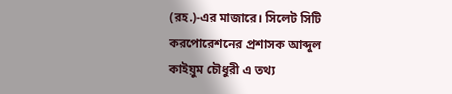(রহ.)-এর মাজারে। সিলেট সিটি করপোরেশনের প্রশাসক আব্দুল কাইয়ুম চৌধুরী এ তথ্য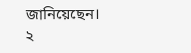জানিয়েছেন।
২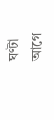ঘণ্টা আগে